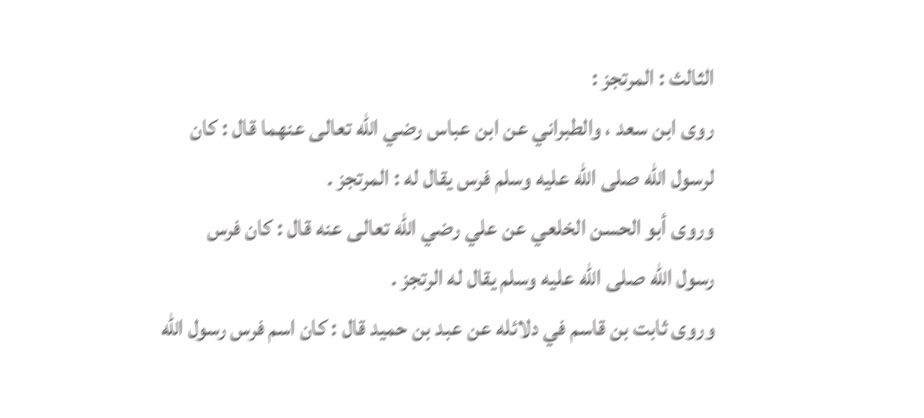الثالث : المرتجز :
روى ابن سعد ، والطبراني عن ابن عباس رضي الله تعالى عنهما قال : كان
لرسول الله صلى الله عليه وسلم فرس يقال له : المرتجز .
وروى أبو الحسن الخلعي عن علي رضي الله تعالى عنه قال : كان فرس
رسول الله صلى الله عليه وسلم يقال له الرتجز .
وروى ثابت بن قاسم في دلائله عن عبد بن حميد قال : كان اسم فرس رسول الله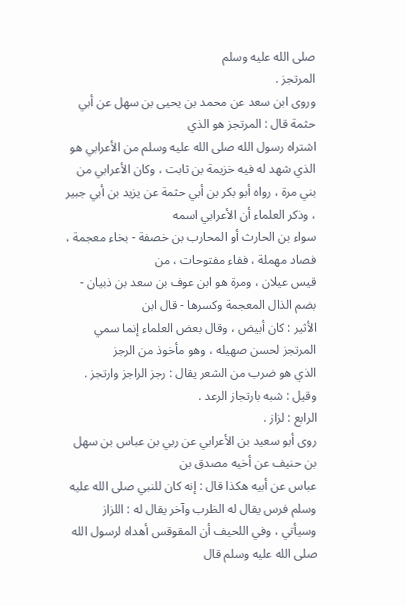صلى الله عليه وسلم
المرتجز .
وروى ابن سعد عن محمد بن يحيى بن سهل عن أبي حثمة قال : المرتجز هو الذي
اشتراه رسول الله صلى الله عليه وسلم من الأعرابي هو الذي شهد له فيه خزيمة بن ثابت ، وكان الأعرابي من
بني مرة ، رواه أبو بكر بن أبي حثمة عن يزيد بن أبي جبير ، وذكر العلماء أن الأعرابي اسمه
سواء بن الحارث أو المحارب بن خصفة - بخاء معجمة ، فصاد مهملة ، ففاء مفتوحات ، من
قيس عيلان ، ومرة هو ابن عوف بن سعد بن ذبيان - بضم الذال المعجمة وكسرها - قال ابن
الأثير : كان أبيض ، وقال بعض العلماء إنما سمي المرتجز لحسن صهيله ، وهو مأخوذ من الرجز
الذي هو ضرب من الشعر يقال : رجز الراجز وارتجز . وقيل : شبه بارتجاز الرعد .
الرابع : لزاز .
روى أبو سعيد بن الأعرابي عن ربي بن عباس بن سهل بن حنيف عن أخيه مصدق بن
عباس عن أبيه هكذا قال : إنه كان للنبي صلى الله عليه وسلم فرس يقال له الظرب وآخر يقال له : اللزاز
وسيأتي ، وفي اللحيف أن المقوقس أهداه لرسول الله صلى الله عليه وسلم قال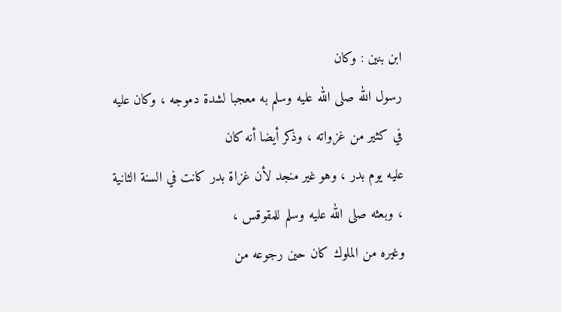ابن بنين : وكان
رسول الله صلى الله عليه وسلم به معجبا لشدة دموجه ، وكان عليه في كثير من غزواته ، وذكر أيضا أنه كان
عليه يوم بدر ، وهو غير منجد لأن غزاة بدر كانت في السنة الثانية ، وبعثه صلى الله عليه وسلم للمقوقس ،
وغيره من الملوك كان حين رجوعه من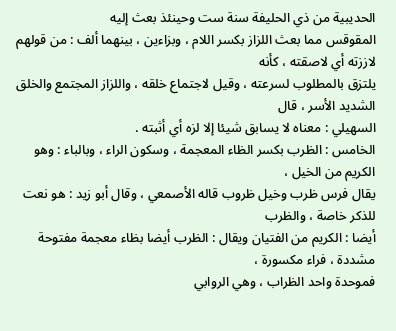الحديبية من ذي الحليفة سنة ست وحينئذ بعث إليه
المقوقس مما بعث اللزاز بكسر اللام ، وبزاءين ، بينهما ألف : من قولهم لاززته أي لاصقته ، كأنه
يلتزق بالمطلوب لسرعته ، وقيل لاجتماع خلقه ، واللزاز المجتمع والخلق الشديد الأسر ، قال
السهيلي : معناه لا يسابق شيئا إلا لزه أي أثبته .
الخامس : الظرب بكسر الظاء المعجمة ، وسكون الراء ، وبالباء : وهو الكريم من الخيل ،
يقال فرس ظرب وخيل ظروب قاله الأصمعي ، وقال أبو زيد : هو نعت للذكر خاصة ، والظرب
أيضا : الكريم من الفتيان ويقال : الظرب أيضا بظاء معجمة مفتوحة مشددة ، فراء مكسورة ،
فموحدة واحد الظراب ، وهي الروابي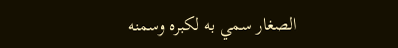الصغار سمي به لكبره وسمنه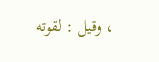، وقيل : لقوته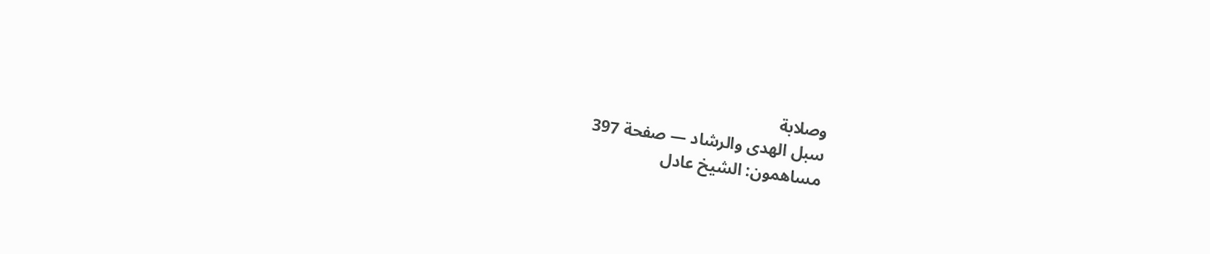وصلابة
سبل الهدى والرشاد — صفحة 397
مساهمون: الشيخ عادل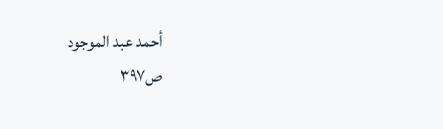أحمد عبد الموجود
ص٣٩٧